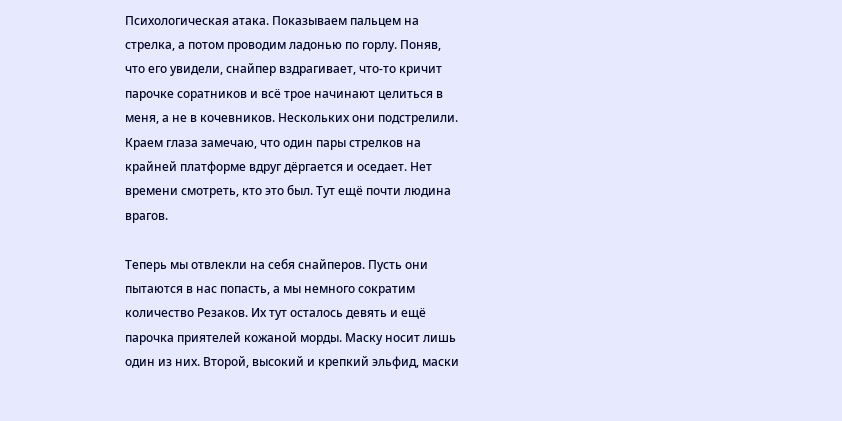Психологическая атака. Показываем пальцем на стрелка, а потом проводим ладонью по горлу. Поняв, что его увидели, снайпер вздрагивает, что-то кричит парочке соратников и всё трое начинают целиться в меня, а не в кочевников. Нескольких они подстрелили. Краем глаза замечаю, что один пары стрелков на крайней платформе вдруг дёргается и оседает. Нет времени смотреть, кто это был. Тут ещё почти людина врагов.

Теперь мы отвлекли на себя снайперов. Пусть они пытаются в нас попасть, а мы немного сократим количество Резаков. Их тут осталось девять и ещё парочка приятелей кожаной морды. Маску носит лишь один из них. Второй, высокий и крепкий эльфид, маски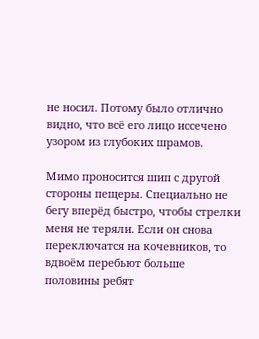не носил. Потому было отлично видно, что всё его лицо иссечено узором из глубоких шрамов.

Мимо проносится шип с другой стороны пещеры. Специально не бегу вперёд быстро, чтобы стрелки меня не теряли. Если он снова переключатся на кочевников, то вдвоём перебьют больше половины ребят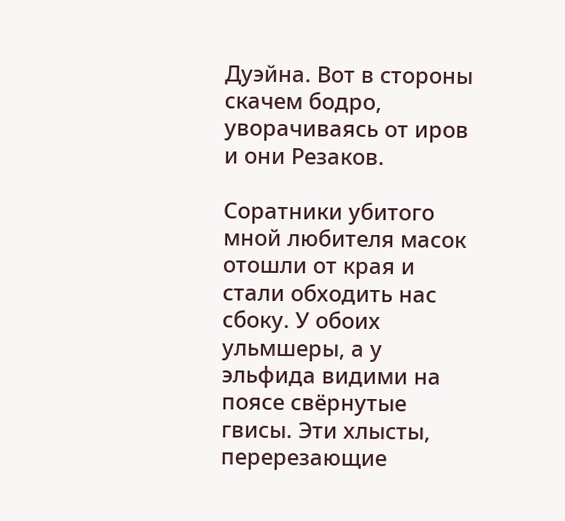Дуэйна. Вот в стороны скачем бодро, уворачиваясь от иров и они Резаков.

Соратники убитого мной любителя масок отошли от края и стали обходить нас сбоку. У обоих ульмшеры, а у эльфида видими на поясе свёрнутые гвисы. Эти хлысты, перерезающие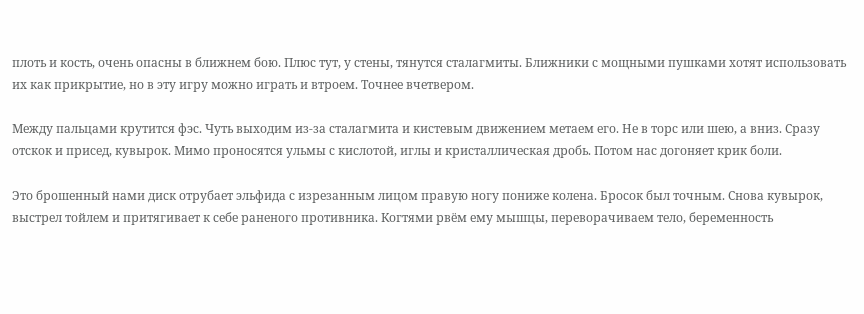плоть и кость, очень опасны в ближнем бою. Плюс тут, у стены, тянутся сталагмиты. Ближники с мощными пушками хотят использовать их как прикрытие, но в эту игру можно играть и втроем. Точнее вчетвером.

Между пальцами крутится фэс. Чуть выходим из-за сталагмита и кистевым движением метаем его. Не в торс или шею, а вниз. Сразу отскок и присед, кувырок. Мимо проносятся ульмы с кислотой, иглы и кристаллическая дробь. Потом нас догоняет крик боли.

Это брошенный нами диск отрубает эльфида с изрезанным лицом правую ногу пониже колена. Бросок был точным. Снова кувырок, выстрел тойлем и притягивает к себе раненого противника. Когтями рвём ему мышцы, переворачиваем тело, беременность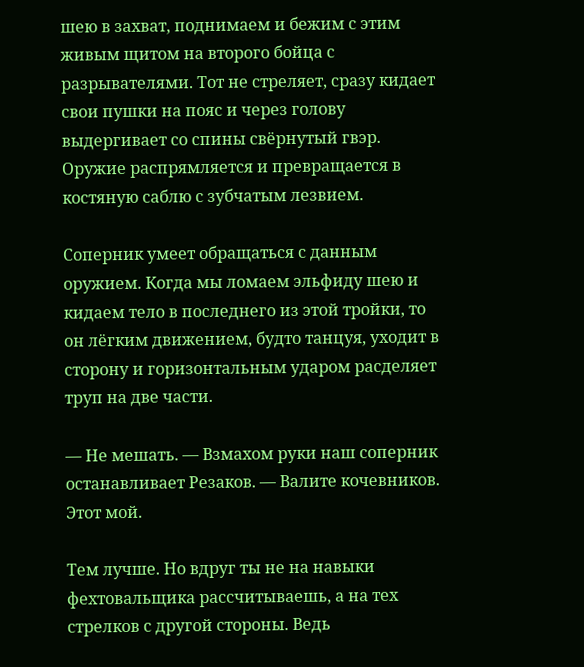шею в захват, поднимаем и бежим с этим живым щитом на второго бойца с разрывателями. Тот не стреляет, сразу кидает свои пушки на пояс и через голову выдергивает со спины свёрнутый гвэр. Оружие распрямляется и превращается в костяную саблю с зубчатым лезвием.

Соперник умеет обращаться с данным оружием. Когда мы ломаем эльфиду шею и кидаем тело в последнего из этой тройки, то он лёгким движением, будто танцуя, уходит в сторону и горизонтальным ударом расделяет труп на две части.

— Не мешать. — Взмахом руки наш соперник останавливает Резаков. — Валите кочевников. Этот мой.

Тем лучше. Но вдруг ты не на навыки фехтовальщика рассчитываешь, а на тех стрелков с другой стороны. Ведь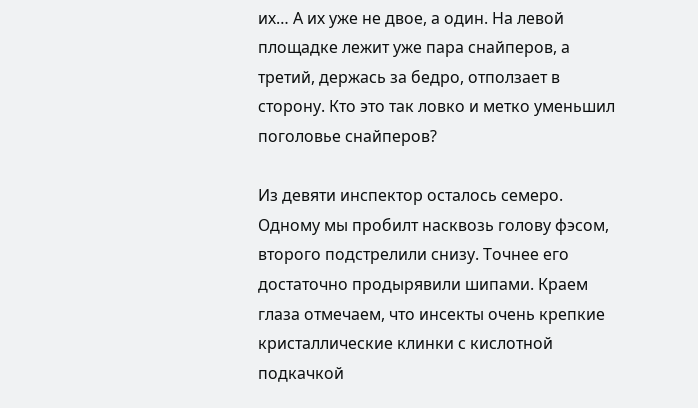их… А их уже не двое, а один. На левой площадке лежит уже пара снайперов, а третий, держась за бедро, отползает в сторону. Кто это так ловко и метко уменьшил поголовье снайперов?

Из девяти инспектор осталось семеро. Одному мы пробилт насквозь голову фэсом, второго подстрелили снизу. Точнее его достаточно продырявили шипами. Краем глаза отмечаем, что инсекты очень крепкие кристаллические клинки с кислотной подкачкой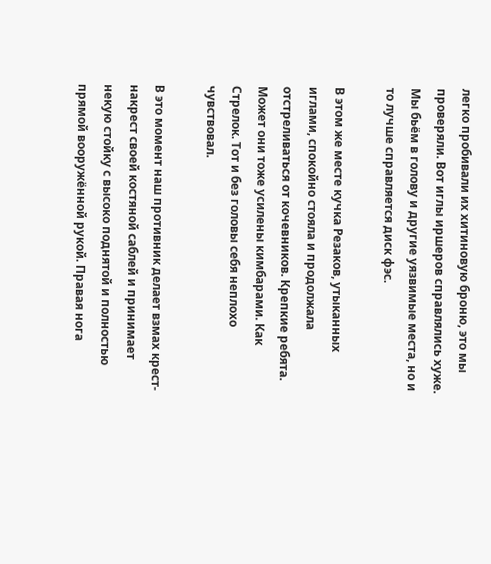легко пробивали их хитиновую броню, это мы проверяли. Вот иглы иршеров справлялись хуже. Мы бьём в голову и другие уязвимые места, но и то лучше справляется диск фэс.

В этом же месте кучка Резаков, утыканных иглами, спокойно стояла и продолжала отстреливаться от кочевников. Крепкие ребята. Может они тоже усилены кимбарами. Как Стрелок. Тот и без головы себя неплохо чувствовал.

В это момент наш противник делает взмах крест-накрест своей костяной саблей и принимает некую стойку с высоко поднятой и полностью прямой вооружённой рукой. Правая нога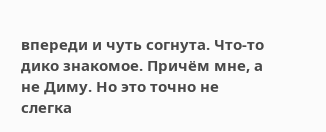впереди и чуть согнута. Что-то дико знакомое. Причём мне, а не Диму. Но это точно не слегка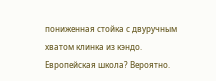пониженная стойка с двуручным хватом клинка из кэндо. Европейская школа? Вероятно.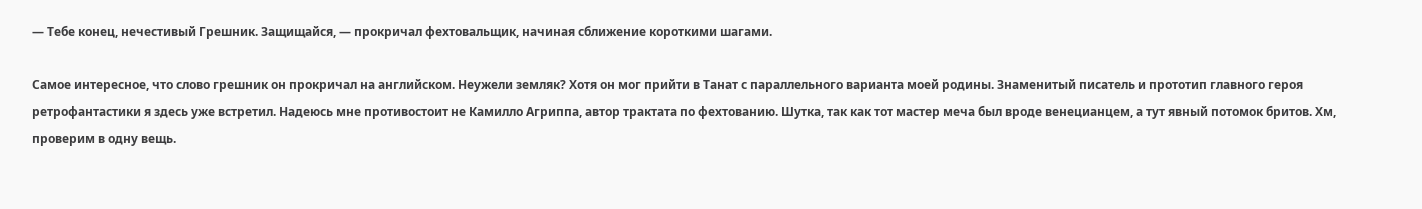— Тебе конец, нечестивый Грешник. Защищайся, — прокричал фехтовальщик, начиная сближение короткими шагами.

Самое интересное, что слово грешник он прокричал на английском. Неужели земляк? Хотя он мог прийти в Танат с параллельного варианта моей родины. Знаменитый писатель и прототип главного героя ретрофантастики я здесь уже встретил. Надеюсь мне противостоит не Камилло Агриппа, автор трактата по фехтованию. Шутка, так как тот мастер меча был вроде венецианцем, а тут явный потомок бритов. Хм, проверим в одну вещь.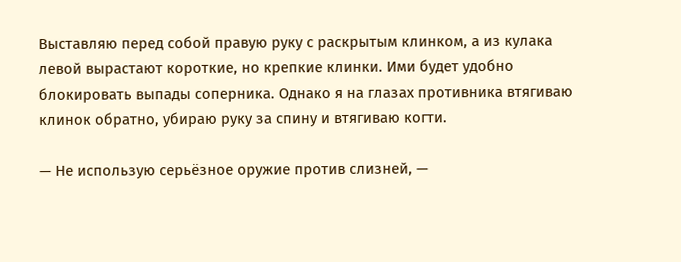Выставляю перед собой правую руку с раскрытым клинком, а из кулака левой вырастают короткие, но крепкие клинки. Ими будет удобно блокировать выпады соперника. Однако я на глазах противника втягиваю клинок обратно, убираю руку за спину и втягиваю когти.

— Не использую серьёзное оружие против слизней, —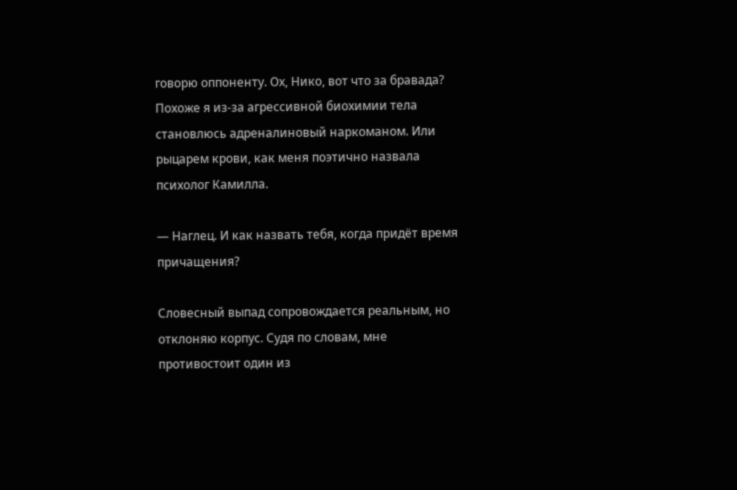говорю оппоненту. Ох, Нико, вот что за бравада? Похоже я из-за агрессивной биохимии тела становлюсь адреналиновый наркоманом. Или рыцарем крови, как меня поэтично назвала психолог Камилла.

— Наглец. И как назвать тебя, когда придёт время причащения?

Словесный выпад сопровождается реальным, но отклоняю корпус. Судя по словам, мне противостоит один из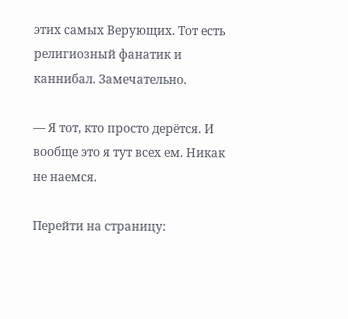этих самых Верующих. Тот есть религиозный фанатик и каннибал. Замечательно.

— Я тот, кто просто дерётся. И вообще это я тут всех ем. Никак не наемся.

Перейти на страницу: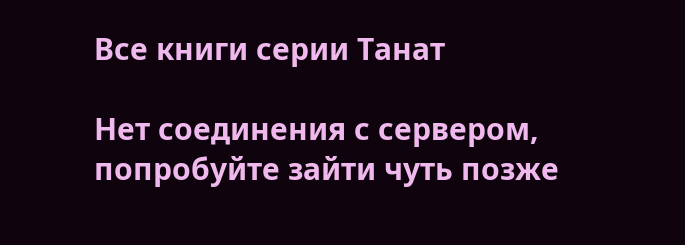Все книги серии Танат

Нет соединения с сервером, попробуйте зайти чуть позже